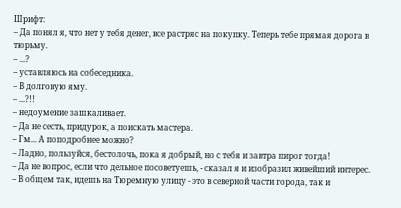Шрифт:
– Да понял я, что нет у тебя денег, все растряс на покупку. Теперь тебе прямая дорога в тюрьму.
– ...?
– уставляюсь на собеседника.
– В долговую яму.
– ...?!!
– недоумение зашкаливает.
– Да не сесть, придурок, а поискать мастера.
– Гм... А поподробнее можно?
– Ладно, пользуйся, бестолочь, пока я добрый, но с тебя и завтра пирог тогда!
– Да не вопрос, если что дельное посоветуешь, - сказал я и изобразил живейший интерес.
– В общем так, идешь на Тюремную улицу - это в северной части города, так и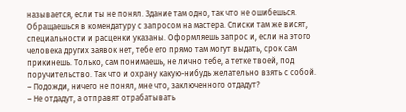называется, если ты не понял. Здание там одно, так что не ошибешься. Обращаешься в комендатуру с запросом на мастера. Списки там же висят, специальности и расценки указаны. Оформляешь запрос и, если на этого человека других заявок нет, тебе его прямо там могут выдать, срок сам прикинешь. Только, сам понимаешь, не лично тебе, а тетке твоей, под поручительство. Так что и охрану какую-нибудь желательно взять с собой.
– Подожди, ничего не понял, мне что, заключенного отдадут?
– Не отдадут, а отправят отрабатывать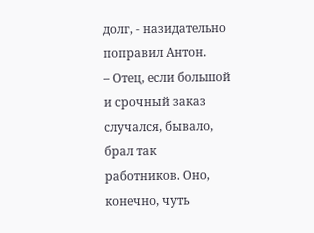долг, - назидательно поправил Антон.
– Отец, если большой и срочный заказ случался, бывало, брал так работников. Оно, конечно, чуть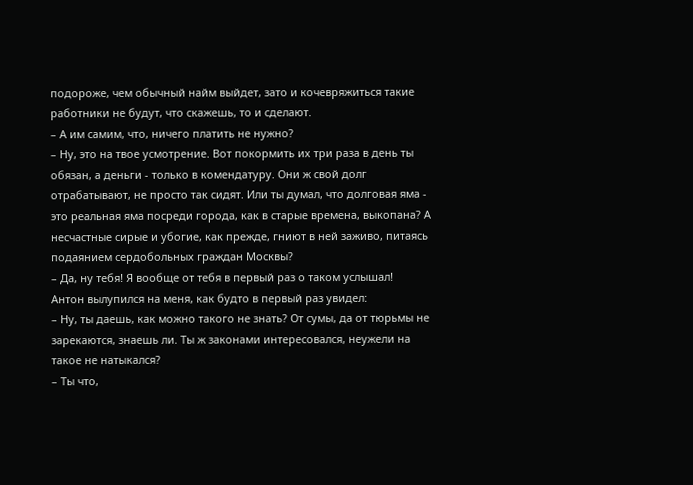подороже, чем обычный найм выйдет, зато и кочевряжиться такие работники не будут, что скажешь, то и сделают.
– А им самим, что, ничего платить не нужно?
– Ну, это на твое усмотрение. Вот покормить их три раза в день ты обязан, а деньги - только в комендатуру. Они ж свой долг отрабатывают, не просто так сидят. Или ты думал, что долговая яма - это реальная яма посреди города, как в старые времена, выкопана? А несчастные сирые и убогие, как прежде, гниют в ней заживо, питаясь подаянием сердобольных граждан Москвы?
– Да, ну тебя! Я вообще от тебя в первый раз о таком услышал!
Антон вылупился на меня, как будто в первый раз увидел:
– Ну, ты даешь, как можно такого не знать? От сумы, да от тюрьмы не зарекаются, знаешь ли. Ты ж законами интересовался, неужели на такое не натыкался?
– Ты что,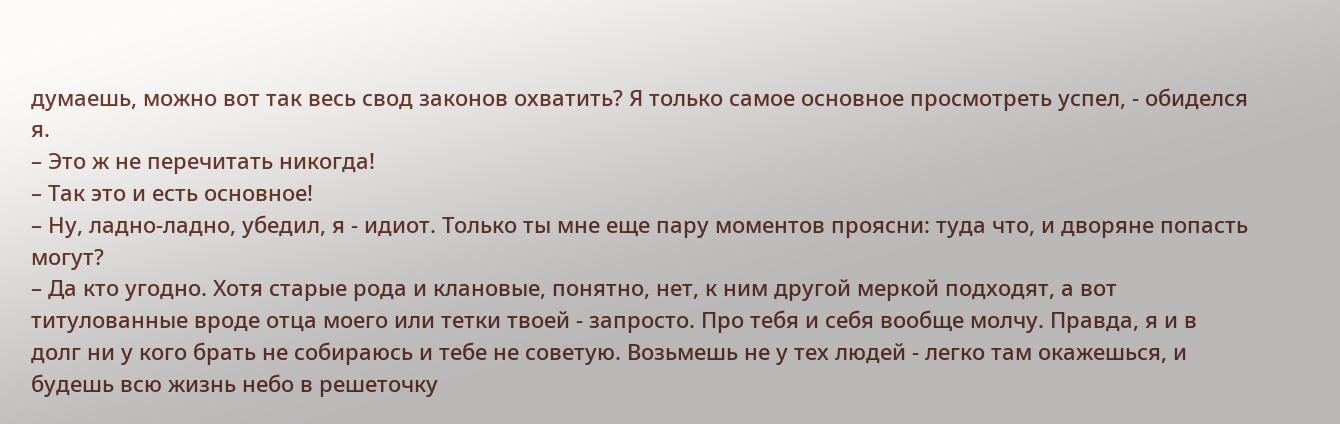думаешь, можно вот так весь свод законов охватить? Я только самое основное просмотреть успел, - обиделся я.
– Это ж не перечитать никогда!
– Так это и есть основное!
– Ну, ладно-ладно, убедил, я - идиот. Только ты мне еще пару моментов проясни: туда что, и дворяне попасть могут?
– Да кто угодно. Хотя старые рода и клановые, понятно, нет, к ним другой меркой подходят, а вот титулованные вроде отца моего или тетки твоей - запросто. Про тебя и себя вообще молчу. Правда, я и в долг ни у кого брать не собираюсь и тебе не советую. Возьмешь не у тех людей - легко там окажешься, и будешь всю жизнь небо в решеточку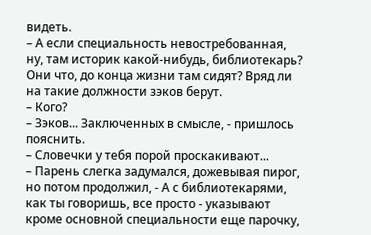видеть.
– А если специальность невостребованная, ну, там историк какой-нибудь, библиотекарь? Они что, до конца жизни там сидят? Вряд ли на такие должности зэков берут.
– Кого?
– Зэков... Заключенных в смысле, - пришлось пояснить.
– Словечки у тебя порой проскакивают...
– Парень слегка задумался, дожевывая пирог, но потом продолжил, - А с библиотекарями, как ты говоришь, все просто - указывают кроме основной специальности еще парочку,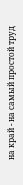на край - на самый простой труд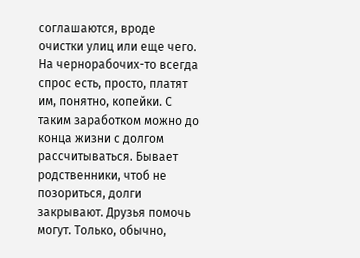соглашаются, вроде очистки улиц или еще чего. На чернорабочих-то всегда спрос есть, просто, платят им, понятно, копейки. С таким заработком можно до конца жизни с долгом рассчитываться. Бывает родственники, чтоб не позориться, долги закрывают. Друзья помочь могут. Только, обычно,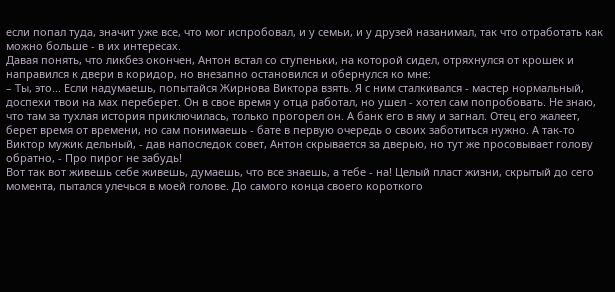если попал туда, значит уже все, что мог испробовал, и у семьи, и у друзей назанимал, так что отработать как можно больше - в их интересах.
Давая понять, что ликбез окончен, Антон встал со ступеньки, на которой сидел, отряхнулся от крошек и направился к двери в коридор, но внезапно остановился и обернулся ко мне:
– Ты, это... Если надумаешь, попытайся Жирнова Виктора взять. Я с ним сталкивался - мастер нормальный, доспехи твои на мах переберет. Он в свое время у отца работал, но ушел - хотел сам попробовать. Не знаю, что там за тухлая история приключилась, только прогорел он. А банк его в яму и загнал. Отец его жалеет, берет время от времени, но сам понимаешь - бате в первую очередь о своих заботиться нужно. А так-то Виктор мужик дельный, - дав напоследок совет, Антон скрывается за дверью, но тут же просовывает голову обратно, - Про пирог не забудь!
Вот так вот живешь себе живешь, думаешь, что все знаешь, а тебе - на! Целый пласт жизни, скрытый до сего момента, пытался улечься в моей голове. До самого конца своего короткого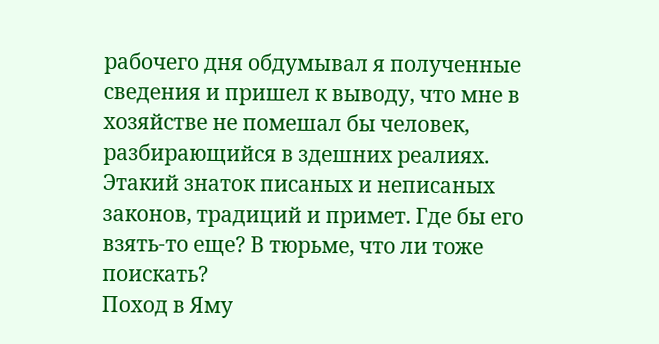рабочего дня обдумывал я полученные сведения и пришел к выводу, что мне в хозяйстве не помешал бы человек, разбирающийся в здешних реалиях. Этакий знаток писаных и неписаных законов, традиций и примет. Где бы его взять-то еще? В тюрьме, что ли тоже поискать?
Поход в Яму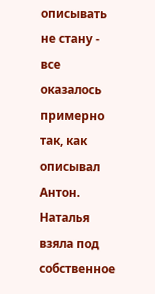описывать не стану - все оказалось примерно так, как описывал Антон. Наталья взяла под собственное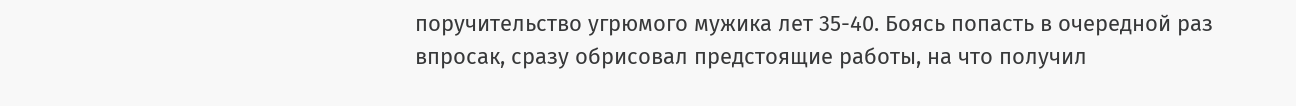поручительство угрюмого мужика лет 35-40. Боясь попасть в очередной раз впросак, сразу обрисовал предстоящие работы, на что получил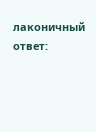лаконичный ответ: